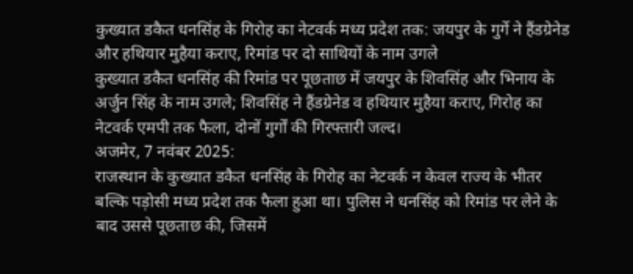कुख्यात डकैत धनसिंह के गिरोह का नेटवर्क मध्य प्रदेश तक: जयपुर के गुर्गे ने हैंडग्रेनेड और हथियार मुहैया कराए, रिमांड पर दो साथियों के नाम उगले
कुख्यात डकैत धनसिंह की रिमांड पर पूछताछ में जयपुर के शिवसिंह और भिनाय के अर्जुन सिंह के नाम उगले; शिवसिंह ने हैंडग्रेनेड व हथियार मुहैया कराए, गिरोह का नेटवर्क एमपी तक फैला, दोनों गुर्गों की गिरफ्तारी जल्द।
अजमेर, 7 नवंबर 2025:
राजस्थान के कुख्यात डकैत धनसिंह के गिरोह का नेटवर्क न केवल राज्य के भीतर बल्कि पड़ोसी मध्य प्रदेश तक फैला हुआ था। पुलिस ने धनसिंह को रिमांड पर लेने के बाद उससे पूछताछ की, जिसमें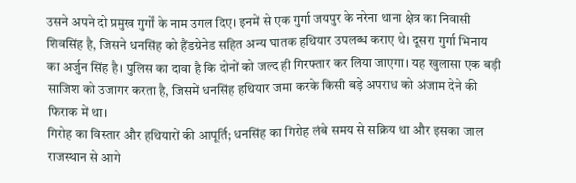उसने अपने दो प्रमुख गुर्गों के नाम उगल दिए। इनमें से एक गुर्गा जयपुर के नरेना थाना क्षेत्र का निवासी शिवसिंह है, जिसने धनसिंह को हैंडग्रेनेड सहित अन्य घातक हथियार उपलब्ध कराए थे। दूसरा गुर्गा भिनाय का अर्जुन सिंह है। पुलिस का दावा है कि दोनों को जल्द ही गिरफ्तार कर लिया जाएगा। यह खुलासा एक बड़ी साजिश को उजागर करता है, जिसमें धनसिंह हथियार जमा करके किसी बड़े अपराध को अंजाम देने की फिराक में था।
गिरोह का विस्तार और हथियारों की आपूर्ति; धनसिंह का गिरोह लंबे समय से सक्रिय था और इसका जाल राजस्थान से आगे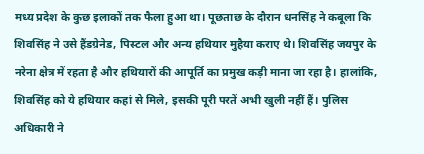मध्य प्रदेश के कुछ इलाकों तक फैला हुआ था। पूछताछ के दौरान धनसिंह ने कबूला कि शिवसिंह ने उसे हैंडग्रेनेड, पिस्टल और अन्य हथियार मुहैया कराए थे। शिवसिंह जयपुर के नरेना क्षेत्र में रहता है और हथियारों की आपूर्ति का प्रमुख कड़ी माना जा रहा है। हालांकि, शिवसिंह को ये हथियार कहां से मिले, इसकी पूरी परतें अभी खुली नहीं हैं। पुलिस अधिकारी ने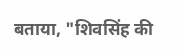बताया, "शिवसिंह की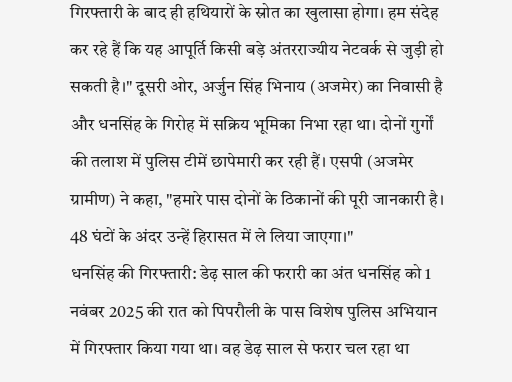गिरफ्तारी के बाद ही हथियारों के स्रोत का खुलासा होगा। हम संदेह कर रहे हैं कि यह आपूर्ति किसी बड़े अंतरराज्यीय नेटवर्क से जुड़ी हो सकती है।" दूसरी ओर, अर्जुन सिंह भिनाय (अजमेर) का निवासी है और धनसिंह के गिरोह में सक्रिय भूमिका निभा रहा था। दोनों गुर्गों की तलाश में पुलिस टीमें छापेमारी कर रही हैं। एसपी (अजमेर ग्रामीण) ने कहा, "हमारे पास दोनों के ठिकानों की पूरी जानकारी है। 48 घंटों के अंदर उन्हें हिरासत में ले लिया जाएगा।"
धनसिंह की गिरफ्तारी: डेढ़ साल की फरारी का अंत धनसिंह को 1 नवंबर 2025 की रात को पिपरौली के पास विशेष पुलिस अभियान में गिरफ्तार किया गया था। वह डेढ़ साल से फरार चल रहा था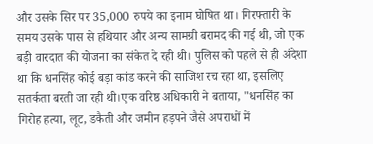और उसके सिर पर 35,000 रुपये का इनाम घोषित था। गिरफ्तारी के समय उसके पास से हथियार और अन्य सामग्री बरामद की गई थी, जो एक बड़ी वारदात की योजना का संकेत दे रही थी। पुलिस को पहले से ही अंदेशा था कि धनसिंह कोई बड़ा कांड करने की साजिश रच रहा था, इसलिए सतर्कता बरती जा रही थी।एक वरिष्ठ अधिकारी ने बताया, "धनसिंह का गिरोह हत्या, लूट, डकैती और जमीन हड़पने जैसे अपराधों में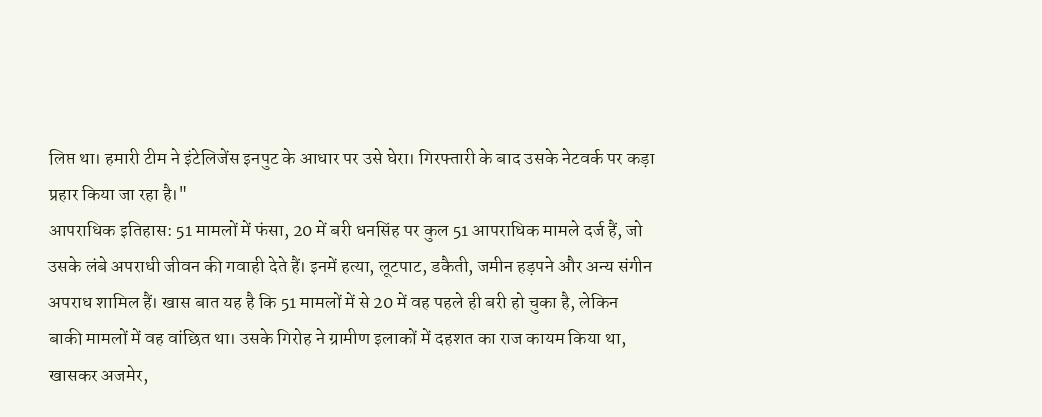लिप्त था। हमारी टीम ने इंटेलिजेंस इनपुट के आधार पर उसे घेरा। गिरफ्तारी के बाद उसके नेटवर्क पर कड़ा प्रहार किया जा रहा है।"
आपराधिक इतिहास: 51 मामलों में फंसा, 20 में बरी धनसिंह पर कुल 51 आपराधिक मामले दर्ज हैं, जो उसके लंबे अपराधी जीवन की गवाही देते हैं। इनमें हत्या, लूटपाट, डकैती, जमीन हड़पने और अन्य संगीन अपराध शामिल हैं। खास बात यह है कि 51 मामलों में से 20 में वह पहले ही बरी हो चुका है, लेकिन बाकी मामलों में वह वांछित था। उसके गिरोह ने ग्रामीण इलाकों में दहशत का राज कायम किया था, खासकर अजमेर,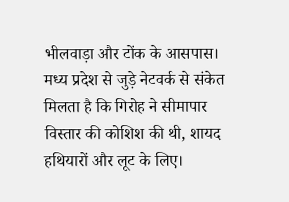भीलवाड़ा और टोंक के आसपास। मध्य प्रदेश से जुड़े नेटवर्क से संकेत मिलता है कि गिरोह ने सीमापार विस्तार की कोशिश की थी, शायद हथियारों और लूट के लिए।